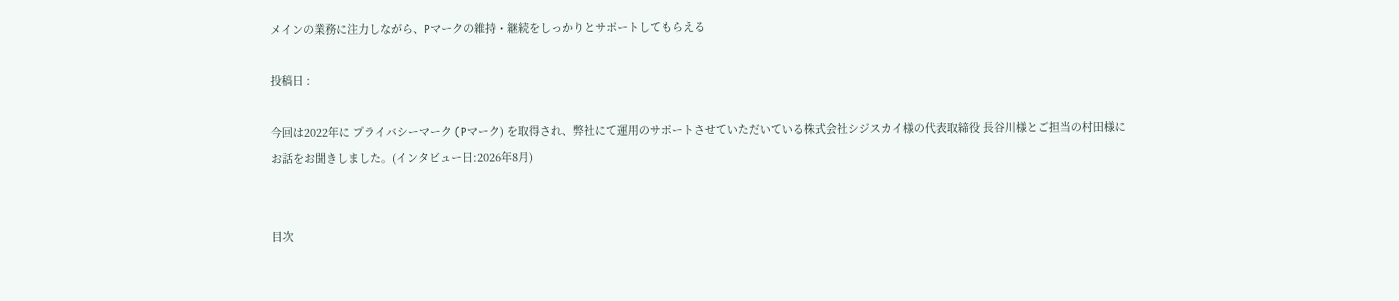メインの業務に注力しながら、Pマークの維持・継続をしっかりとサポートしてもらえる

投稿日 :

今回は2022年に プライバシーマーク (Pマーク) を取得され、弊社にて運用のサポートさせていただいている株式会社シジスカイ様の代表取締役 長谷川様とご担当の村田様にお話をお聞きしました。(インタビュー日:2026年8月)


目次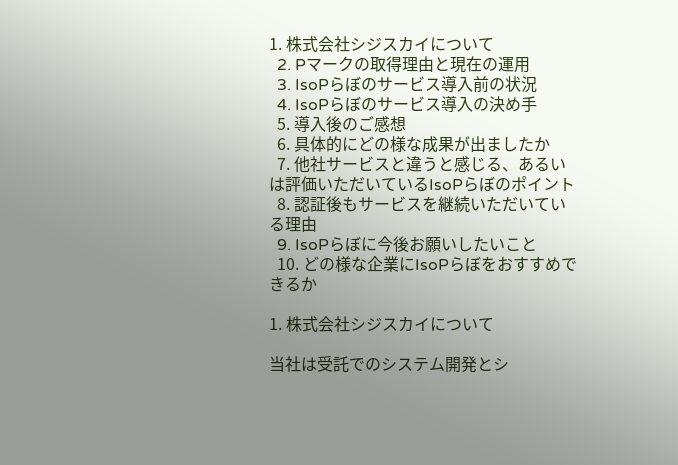1. 株式会社シジスカイについて
  2. Pマークの取得理由と現在の運用
  3. IsoPらぼのサービス導入前の状況
  4. IsoPらぼのサービス導入の決め手
  5. 導入後のご感想
  6. 具体的にどの様な成果が出ましたか
  7. 他社サービスと違うと感じる、あるいは評価いただいているIsoPらぼのポイント
  8. 認証後もサービスを継続いただいている理由
  9. IsoPらぼに今後お願いしたいこと
  10. どの様な企業にIsoPらぼをおすすめできるか

1. 株式会社シジスカイについて

当社は受託でのシステム開発とシ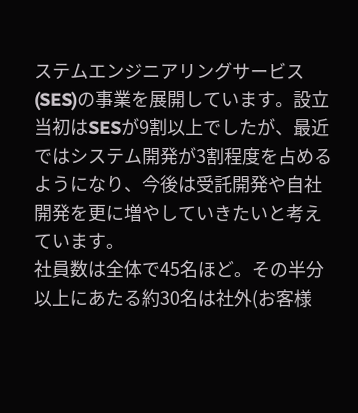ステムエンジニアリングサービス(SES)の事業を展開しています。設立当初はSESが9割以上でしたが、最近ではシステム開発が3割程度を占めるようになり、今後は受託開発や自社開発を更に増やしていきたいと考えています。
社員数は全体で45名ほど。その半分以上にあたる約30名は社外(お客様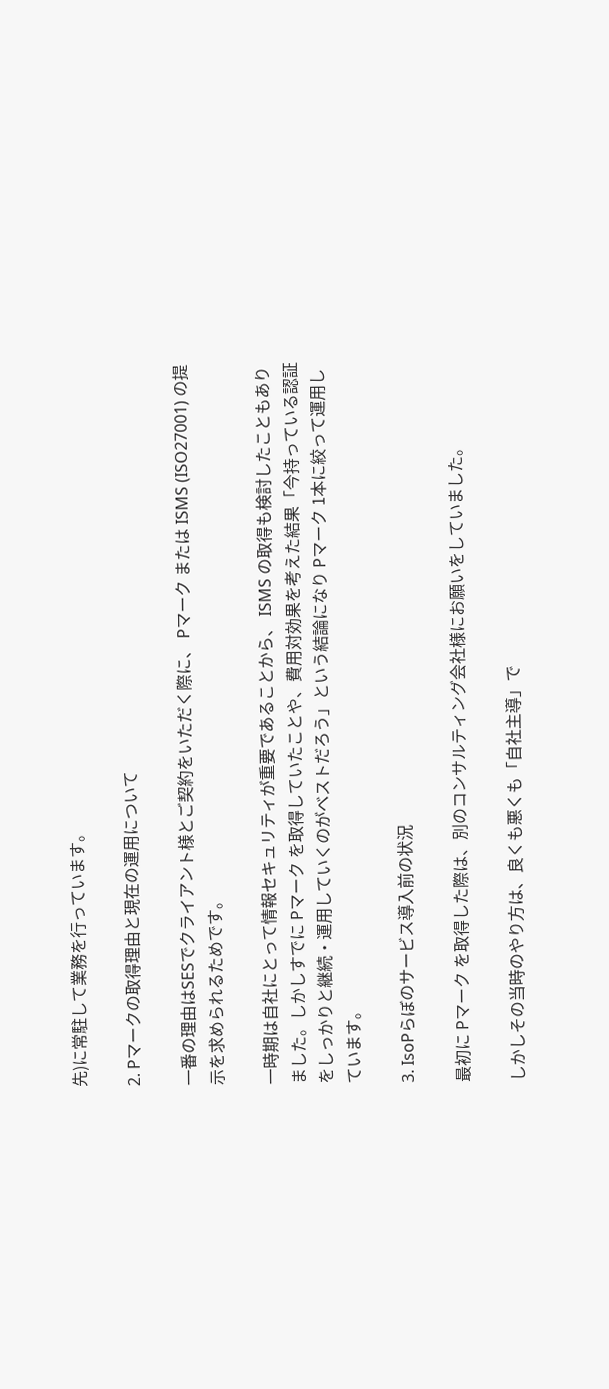先)に常駐して業務を行っています。

2. Pマークの取得理由と現在の運用について

一番の理由はSESでクライアント様とご契約をいただく際に、 Pマーク または ISMS (ISO27001) の提示を求められるためです。

一時期は自社にとって情報セキュリティが重要であることから、 ISMS の取得も検討したこともありました。しかしすでに Pマーク を取得していたことや、費用対効果を考えた結果「今持っている認証をしっかりと継続・運用していくのがベストだろう」という結論になり Pマーク 1本に絞って運用しています。

3. IsoPらぼのサービス導入前の状況

最初に Pマーク を取得した際は、別のコンサルティング会社様にお願いをしていました。

しかしその当時のやり方は、良くも悪くも「自社主導」で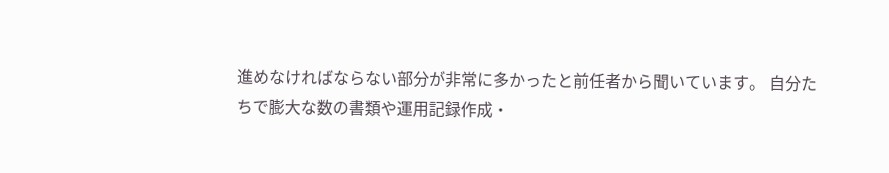進めなければならない部分が非常に多かったと前任者から聞いています。 自分たちで膨大な数の書類や運用記録作成・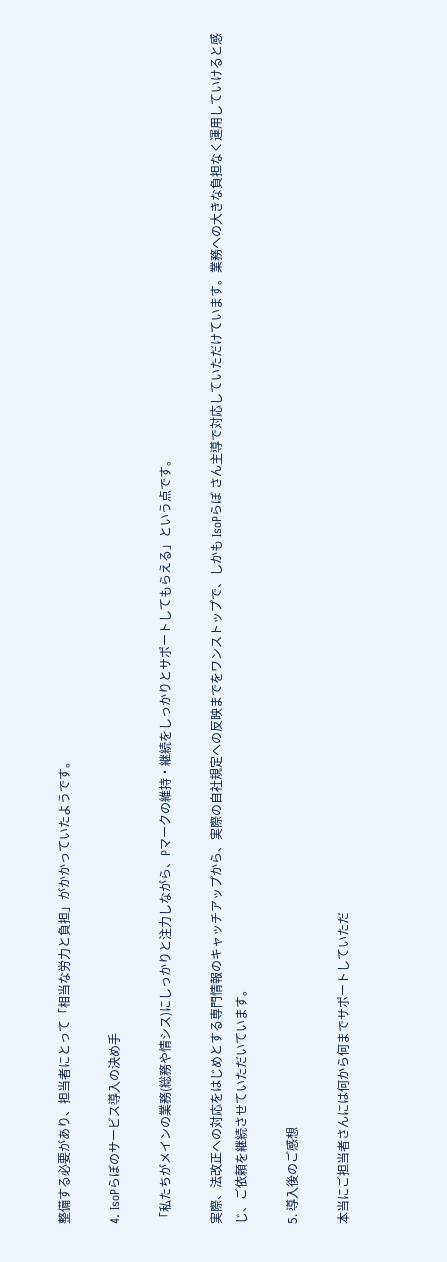整備する必要があり、担当者にとって「相当な労力と負担」がかかっていたようです。

4. IsoPらぼのサービス導入の決め手

「私たちがメインの業務(総務や情シス)にしっかりと注力しながら、Pマークの維持・継続をしっかりとサポートしてもらえる」という点です。

実際、法改正への対応をはじめとする専門情報のキャッチアップから、実際の自社規定への反映までをワンストップで、しかも IsoPらぼ さん主導で対応していただけています。業務への大きな負担なく運用していけると感じ、ご依頼を継続させていただいています。

5. 導入後のご感想

本当にご担当者さんには何から何までサポートしていただ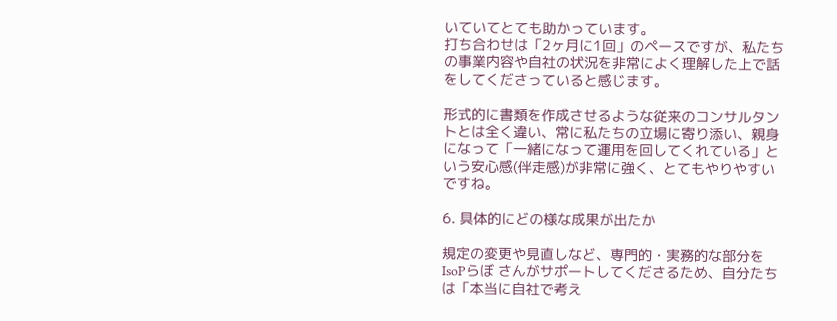いていてとても助かっています。
打ち合わせは「2ヶ月に1回」のペースですが、私たちの事業内容や自社の状況を非常によく理解した上で話をしてくださっていると感じます。

形式的に書類を作成させるような従来のコンサルタントとは全く違い、常に私たちの立場に寄り添い、親身になって「一緒になって運用を回してくれている」という安心感(伴走感)が非常に強く、とてもやりやすいですね。

6. 具体的にどの様な成果が出たか

規定の変更や見直しなど、専門的・実務的な部分を IsoPらぼ さんがサポートしてくださるため、自分たちは「本当に自社で考え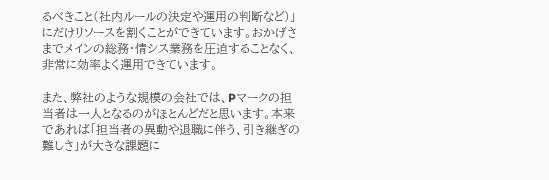るべきこと(社内ルールの決定や運用の判断など)」にだけリソースを割くことができています。おかげさまでメインの総務・情シス業務を圧迫することなく、非常に効率よく運用できています。

また、弊社のような規模の会社では、Pマークの担当者は一人となるのがほとんどだと思います。本来であれば「担当者の異動や退職に伴う、引き継ぎの難しさ」が大きな課題に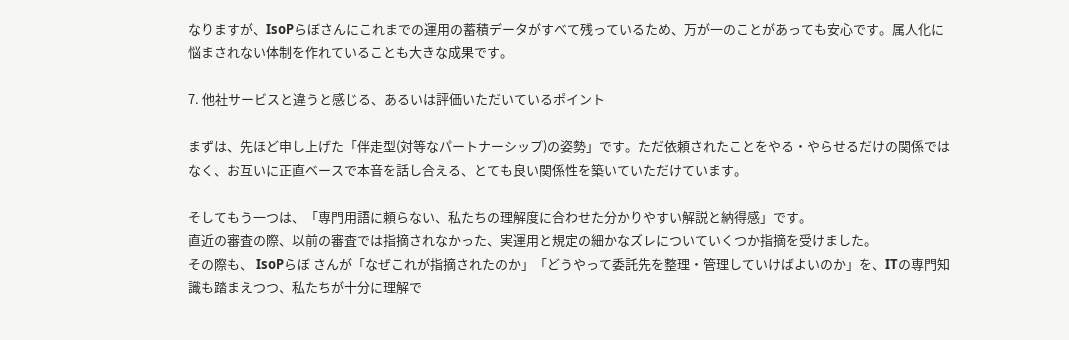なりますが、IsoPらぼさんにこれまでの運用の蓄積データがすべて残っているため、万が一のことがあっても安心です。属人化に悩まされない体制を作れていることも大きな成果です。

7. 他社サービスと違うと感じる、あるいは評価いただいているポイント

まずは、先ほど申し上げた「伴走型(対等なパートナーシップ)の姿勢」です。ただ依頼されたことをやる・やらせるだけの関係ではなく、お互いに正直ベースで本音を話し合える、とても良い関係性を築いていただけています。

そしてもう一つは、「専門用語に頼らない、私たちの理解度に合わせた分かりやすい解説と納得感」です。
直近の審査の際、以前の審査では指摘されなかった、実運用と規定の細かなズレについていくつか指摘を受けました。
その際も、 IsoPらぼ さんが「なぜこれが指摘されたのか」「どうやって委託先を整理・管理していけばよいのか」を、ITの専門知識も踏まえつつ、私たちが十分に理解で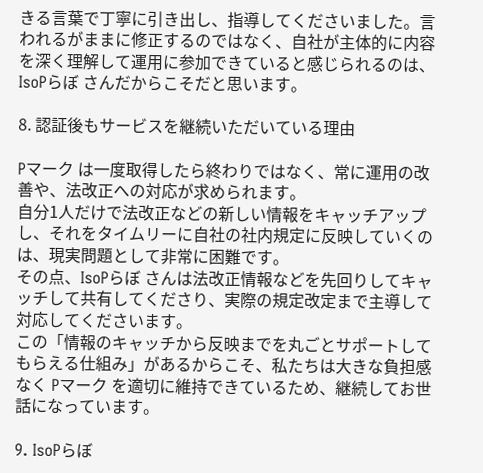きる言葉で丁寧に引き出し、指導してくださいました。言われるがままに修正するのではなく、自社が主体的に内容を深く理解して運用に参加できていると感じられるのは、 IsoPらぼ さんだからこそだと思います。

8. 認証後もサービスを継続いただいている理由

Pマーク は一度取得したら終わりではなく、常に運用の改善や、法改正への対応が求められます。
自分1人だけで法改正などの新しい情報をキャッチアップし、それをタイムリーに自社の社内規定に反映していくのは、現実問題として非常に困難です。
その点、IsoPらぼ さんは法改正情報などを先回りしてキャッチして共有してくださり、実際の規定改定まで主導して対応してくださいます。
この「情報のキャッチから反映までを丸ごとサポートしてもらえる仕組み」があるからこそ、私たちは大きな負担感なく Pマーク を適切に維持できているため、継続してお世話になっています。

9. IsoPらぼ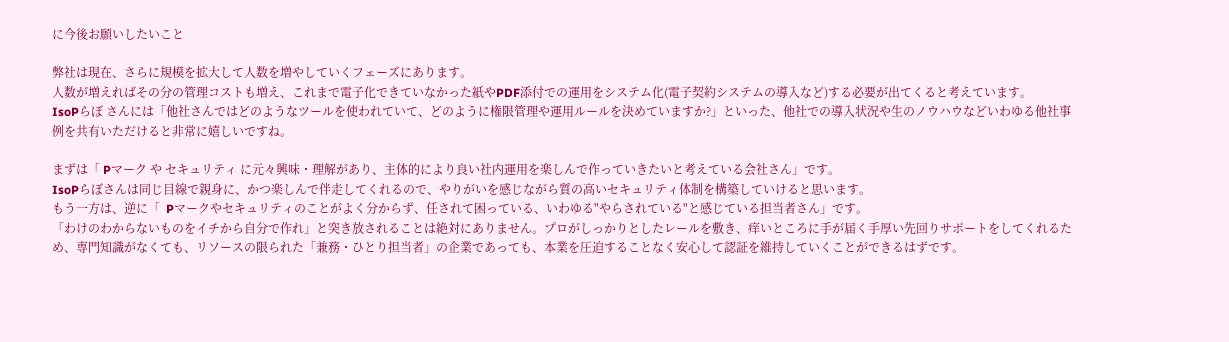に今後お願いしたいこと

弊社は現在、さらに規模を拡大して人数を増やしていくフェーズにあります。
人数が増えればその分の管理コストも増え、これまで電子化できていなかった紙やPDF添付での運用をシステム化(電子契約システムの導入など)する必要が出てくると考えています。
IsoPらぼ さんには「他社さんではどのようなツールを使われていて、どのように権限管理や運用ルールを決めていますか?」といった、他社での導入状況や生のノウハウなどいわゆる他社事例を共有いただけると非常に嬉しいですね。

まずは「 Pマーク や セキュリティ に元々興味・理解があり、主体的により良い社内運用を楽しんで作っていきたいと考えている会社さん」です。
IsoPらぼさんは同じ目線で親身に、かつ楽しんで伴走してくれるので、やりがいを感じながら質の高いセキュリティ体制を構築していけると思います。
もう一方は、逆に「  Pマークやセキュリティのことがよく分からず、任されて困っている、いわゆる"やらされている"と感じている担当者さん」です。
「わけのわからないものをイチから自分で作れ」と突き放されることは絶対にありません。プロがしっかりとしたレールを敷き、痒いところに手が届く手厚い先回りサポートをしてくれるため、専門知識がなくても、リソースの限られた「兼務・ひとり担当者」の企業であっても、本業を圧迫することなく安心して認証を維持していくことができるはずです。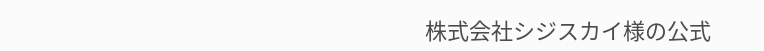株式会社シジスカイ様の公式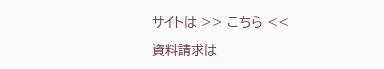サイトは >> こちら <<

資料請求は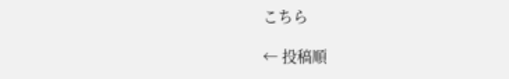こちら

← 投稿順